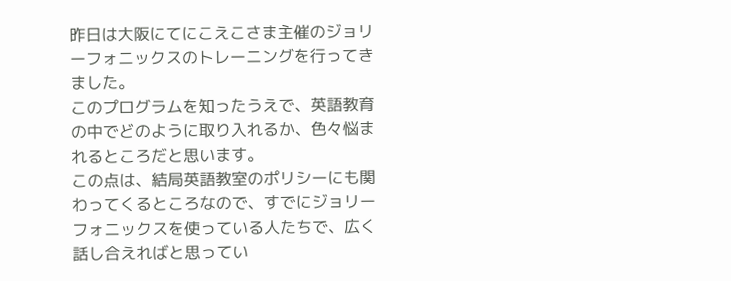昨日は大阪にてにこえこさま主催のジョリーフォニックスのトレーニングを行ってきました。
このプログラムを知ったうえで、英語教育の中でどのように取り入れるか、色々悩まれるところだと思います。
この点は、結局英語教室のポリシーにも関わってくるところなので、すでにジョリーフォニックスを使っている人たちで、広く話し合えればと思ってい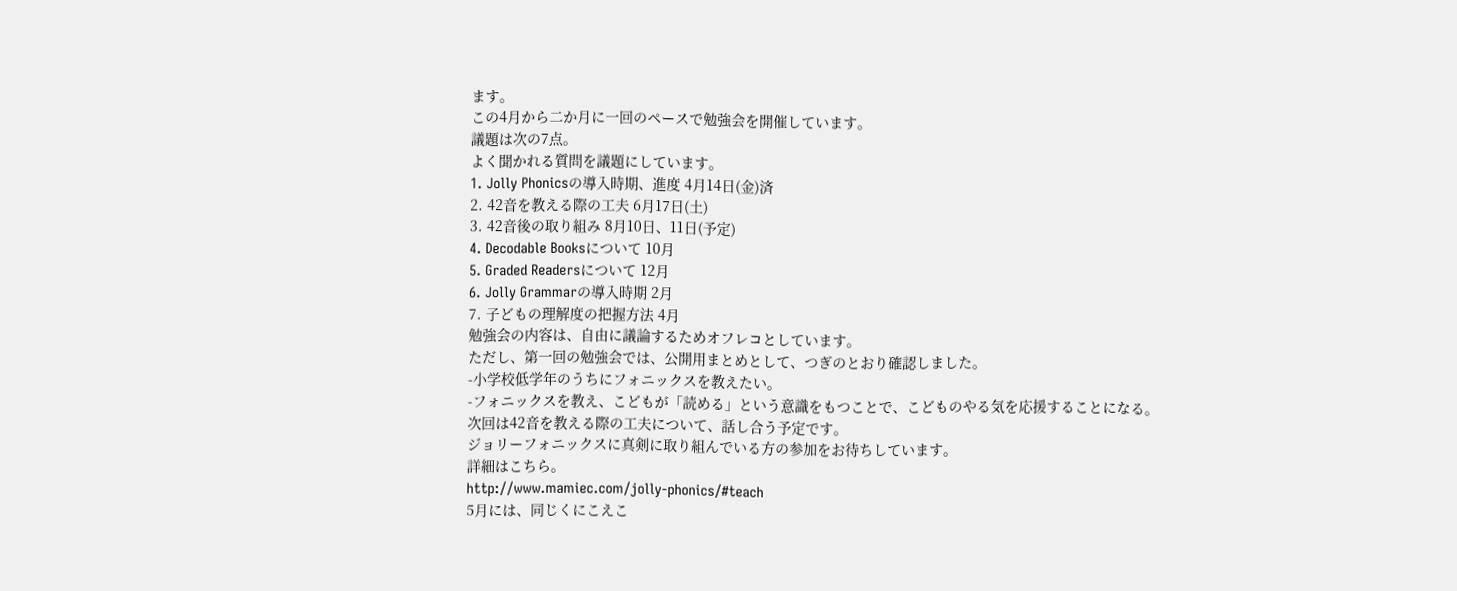ます。
この4月から二か月に一回のペースで勉強会を開催しています。
議題は次の7点。
よく聞かれる質問を議題にしています。
1. Jolly Phonicsの導入時期、進度 4月14日(金)済
2. 42音を教える際の工夫 6月17日(土)
3. 42音後の取り組み 8月10日、11日(予定)
4. Decodable Booksについて 10月
5. Graded Readersについて 12月
6. Jolly Grammarの導入時期 2月
7. 子どもの理解度の把握方法 4月
勉強会の内容は、自由に議論するためオフレコとしています。
ただし、第一回の勉強会では、公開用まとめとして、つぎのとおり確認しました。
-小学校低学年のうちにフォニックスを教えたい。
-フォニックスを教え、こどもが「読める」という意識をもつことで、こどものやる気を応援することになる。
次回は42音を教える際の工夫について、話し合う予定です。
ジョリーフォニックスに真剣に取り組んでいる方の参加をお待ちしています。
詳細はこちら。
http://www.mamiec.com/jolly-phonics/#teach
5月には、同じくにこえこ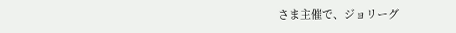さま主催で、ジョリーグ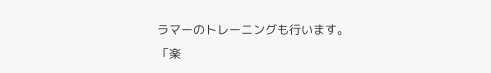ラマーのトレーニングも行います。
「楽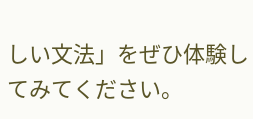しい文法」をぜひ体験してみてください。